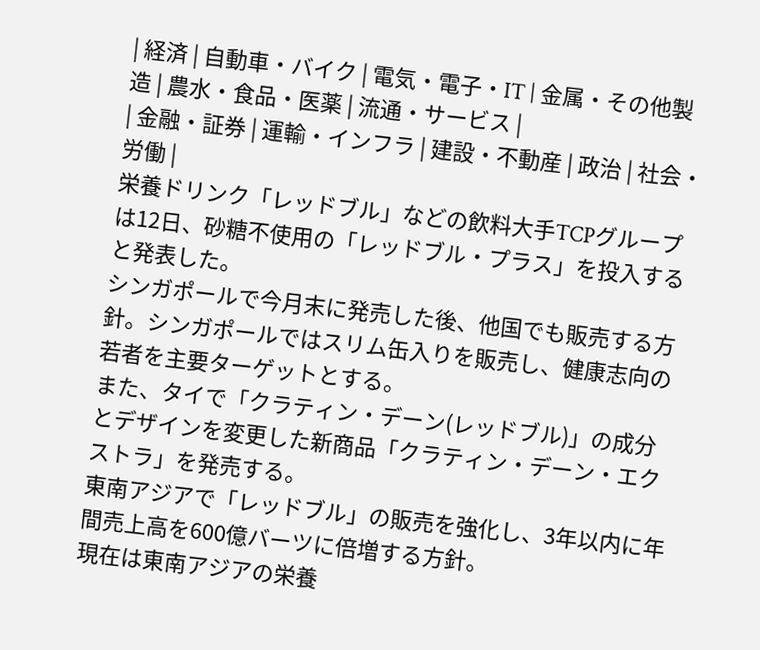| 経済 | 自動車・バイク | 電気・電子・IT | 金属・その他製造 | 農水・食品・医薬 | 流通・サービス |
| 金融・証券 | 運輸・インフラ | 建設・不動産 | 政治 | 社会・労働 |
栄養ドリンク「レッドブル」などの飲料大手TCPグループは12日、砂糖不使用の「レッドブル・プラス」を投入すると発表した。
シンガポールで今月末に発売した後、他国でも販売する方針。シンガポールではスリム缶入りを販売し、健康志向の若者を主要ターゲットとする。
また、タイで「クラティン・デーン(レッドブル)」の成分とデザインを変更した新商品「クラティン・デーン・エクストラ」を発売する。
東南アジアで「レッドブル」の販売を強化し、3年以内に年間売上高を600億バーツに倍増する方針。
現在は東南アジアの栄養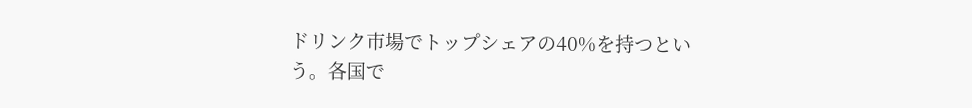ドリンク市場でトップシェアの40%を持つという。各国で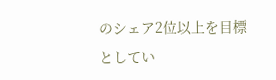のシェア2位以上を目標としてい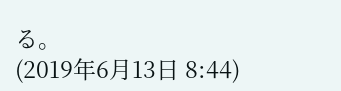る。
(2019年6月13日 8:44)